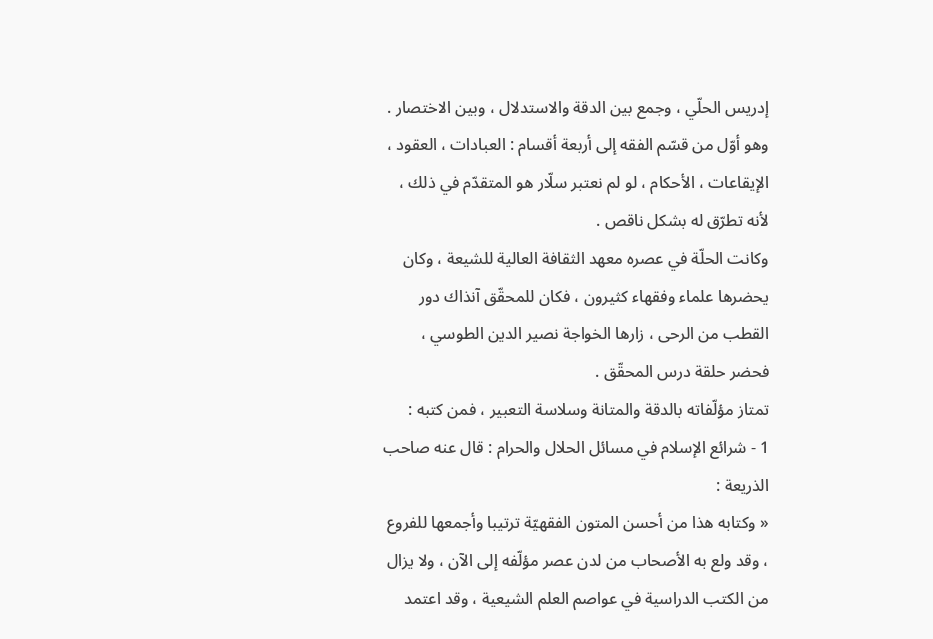إدريس الحلّي ، وجمع بين الدقة والاستدلال ، وبين الاختصار .
وهو أوّل من قسّم الفقه إلى أربعة أقسام : العبادات ، العقود ، الإيقاعات ، الأحكام ، لو لم نعتبر سلّار هو المتقدّم في ذلك ، لأنه تطرّق له بشكل ناقص .
وكانت الحلّة في عصره معهد الثقافة العالية للشيعة ، وكان يحضرها علماء وفقهاء كثيرون ، فكان للمحقّق آنذاك دور القطب من الرحى ، زارها الخواجة نصير الدين الطوسي ، فحضر حلقة درس المحقّق .
تمتاز مؤلّفاته بالدقة والمتانة وسلاسة التعبير ، فمن كتبه :
1 - شرائع الإسلام في مسائل الحلال والحرام : قال عنه صاحب الذريعة :
« وكتابه هذا من أحسن المتون الفقهيّة ترتيبا وأجمعها للفروع ، وقد ولع به الأصحاب من لدن عصر مؤلّفه إلى الآن ، ولا يزال من الكتب الدراسية في عواصم العلم الشيعية ، وقد اعتمد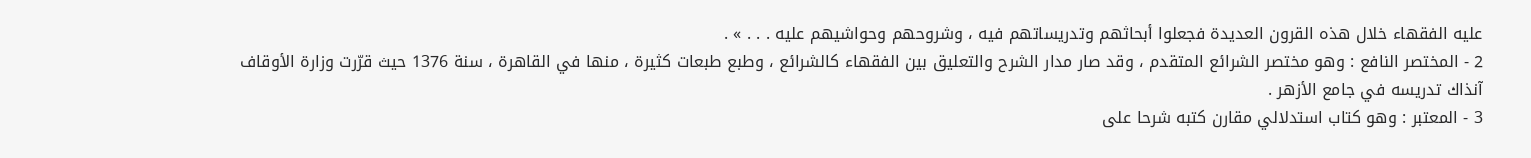عليه الفقهاء خلال هذه القرون العديدة فجعلوا أبحاثهم وتدريساتهم فيه ، وشروحهم وحواشيهم عليه . . . » .
2 - المختصر النافع : وهو مختصر الشرائع المتقدم ، وقد صار مدار الشرح والتعليق بين الفقهاء كالشرائع ، وطبع طبعات كثيرة ، منها في القاهرة ، سنة 1376 حيث قرّرت وزارة الأوقاف آنذاك تدريسه في جامع الأزهر .
3 - المعتبر : وهو كتاب استدلالي مقارن كتبه شرحا على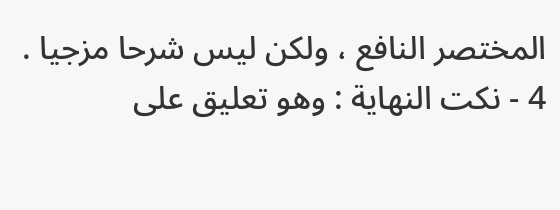المختصر النافع ، ولكن ليس شرحا مزجيا .
4 - نكت النهاية : وهو تعليق على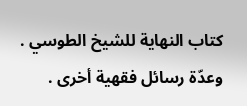كتاب النهاية للشيخ الطوسي .
وعدّة رسائل فقهية أخرى .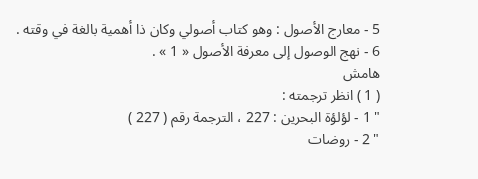5 - معارج الأصول : وهو كتاب أصولي وكان ذا أهمية بالغة في وقته .
6 - نهج الوصول إلى معرفة الأصول « 1 » .
هامش
( 1 ) انظر ترجمته :
" 1 - لؤلؤة البحرين : 227 ، الترجمة رقم ( 227 )
" 2 - روضات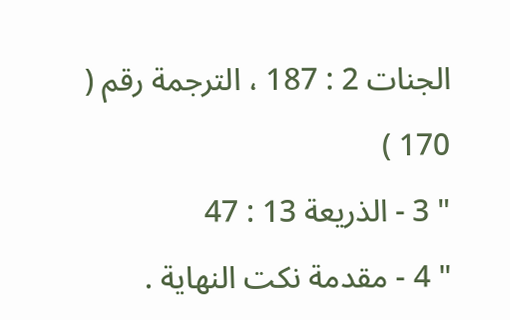الجنات 2 : 187 ، الترجمة رقم ( 170 )
" 3 - الذريعة 13 : 47
" 4 - مقدمة نكت النهاية .